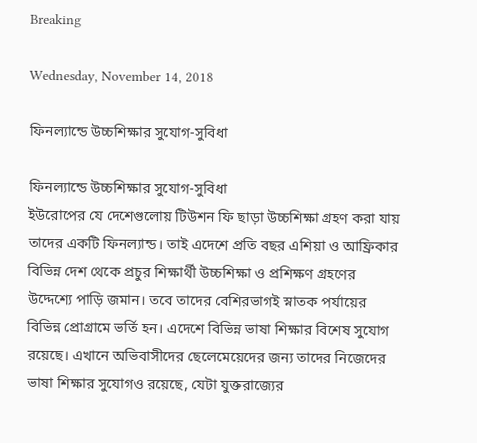Breaking

Wednesday, November 14, 2018

ফিনল্যান্ডে উচ্চশিক্ষার সুযোগ-সুবিধা

ফিনল্যান্ডে উচ্চশিক্ষার সুযোগ-সুবিধা
ইউরোপের যে দেশেগুলোয় টিউশন ফি ছাড়া উচ্চশিক্ষা গ্রহণ করা যায় তাদের একটি ফিনল্যান্ড। তাই এদেশে প্রতি বছর এশিয়া ও আফ্রিকার বিভিন্ন দেশ থেকে প্রচুর শিক্ষার্থী উচ্চশিক্ষা ও প্রশিক্ষণ গ্রহণের উদ্দেশ্যে পাড়ি জমান। তবে তাদের বেশিরভাগই স্নাতক পর্যায়ের বিভিন্ন প্রোগ্রামে ভর্তি হন। এদেশে বিভিন্ন ভাষা শিক্ষার বিশেষ সুযোগ রয়েছে। এখানে অভিবাসীদের ছেলেমেয়েদের জন্য তাদের নিজেদের ভাষা শিক্ষার সুযোগও রয়েছে, যেটা যুক্তরাজ্যের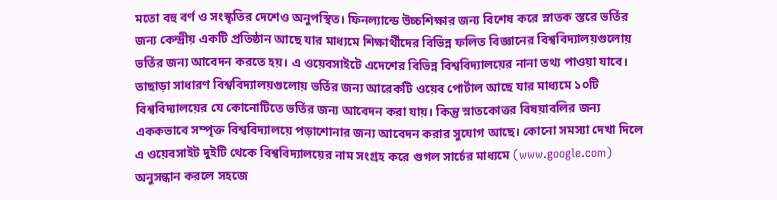মতো বহু বর্ণ ও সংস্কৃতির দেশেও অনুপস্থিত। ফিনল্যান্ডে উচ্চশিক্ষার জন্য বিশেষ করে স্নাতক স্তরে ভর্তির জন্য কেন্দ্রীয় একটি প্রতিষ্ঠান আছে যার মাধ্যমে শিক্ষার্থীদের বিভিন্ন ফলিত বিজ্ঞানের বিশ্ববিদ্যালয়গুলোয় ভর্তির জন্য আবেদন করতে হয়। এ ওয়েবসাইটে এদেশের বিভিন্ন বিশ্ববিদ্যালয়ের নানা তথ্য পাওয়া যাবে। তাছাড়া সাধারণ বিশ্ববিদ্যালয়গুলোয় ভর্তির জন্য আরেকটি ওয়েব পোর্টাল আছে যার মাধ্যমে ১০টি বিশ্ববিদ্যালয়ের যে কোনোটিতে ভর্তির জন্য আবেদন করা যায়। কিন্তু স্নাতকোত্তর বিষয়াবলির জন্য এককভাবে সম্পৃক্ত বিশ্ববিদ্যালয়ে পড়াশোনার জন্য আবেদন করার সুযোগ আছে। কোনো সমস্যা দেখা দিলে এ ওয়েবসাইট দুইটি থেকে বিশ্ববিদ্যালয়ের নাম সংগ্রহ করে গুগল সার্চের মাধ্যমে (www.google.com) অনুসন্ধান করলে সহজে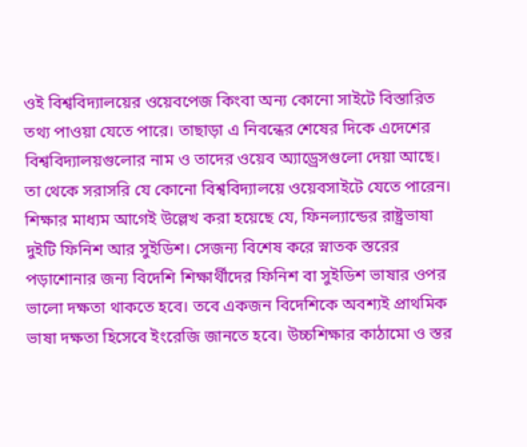ওই বিশ্ববিদ্যালয়ের ওয়েবপেজ কিংবা অন্য কোনো সাইটে বিস্তারিত তথ্য পাওয়া যেতে পারে। তাছাড়া এ নিবন্ধের শেষের দিকে এদেশের বিশ্ববিদ্যালয়গুলোর নাম ও তাদের ওয়েব অ্যাড্রেসগুলো দেয়া আছে। তা থেকে সরাসরি যে কোনো বিশ্ববিদ্যালয়ে ওয়েবসাইটে যেতে পারেন। শিক্ষার মাধ্যম আগেই উল্লেখ করা হয়েছে যে, ফিনল্যান্ডের রাষ্ট্রভাষা দুইটি ফিনিশ আর সুইডিশ। সেজন্য বিশেষ করে স্নাতক স্তরের পড়াশোনার জন্য বিদেশি শিক্ষার্থীদের ফিনিশ বা সুইডিশ ভাষার ওপর ভালো দক্ষতা থাকতে হবে। তবে একজন বিদেশিকে অবশ্যই প্রাথমিক ভাষা দক্ষতা হিসেবে ইংরেজি জানতে হবে। উচ্চশিক্ষার কাঠামো ও স্তর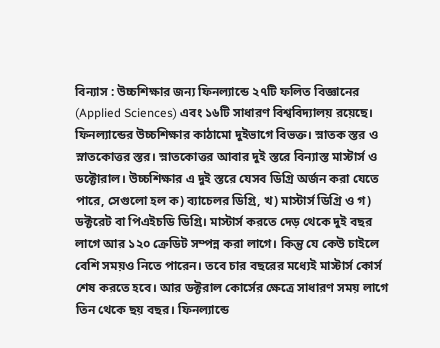বিন্যাস : উচ্চশিক্ষার জন্য ফিনল্যান্ডে ২৭টি ফলিত বিজ্ঞানের (Applied Sciences) এবং ১৬টি সাধারণ বিশ্ববিদ্যালয় রয়েছে। ফিনল্যান্ডের উচ্চশিক্ষার কাঠামো দুইভাগে বিভক্ত। স্নাতক স্তর ও স্নাতকোত্তর স্তর। স্নাতকোত্তর আবার দুই স্তরে বিন্যাস্ত মাস্টার্স ও ডক্টোরাল। উচ্চশিক্ষার এ দুই স্তরে যেসব ডিগ্রি অর্জন করা যেতে পারে, সেগুলো হল ক) ব্যাচেলর ডিগ্রি, খ) মাস্টার্স ডিগ্রি ও গ) ডক্টরেট বা পিএইচডি ডিগ্রি। মাস্টার্স করতে দেড় থেকে দুই বছর লাগে আর ১২০ ক্রেডিট সম্পন্ন করা লাগে। কিন্তু যে কেউ চাইলে বেশি সময়ও নিতে পারেন। তবে চার বছরের মধ্যেই মাস্টার্স কোর্স শেষ করতে হবে। আর ডক্টরাল কোর্সের ক্ষেত্রে সাধারণ সময় লাগে তিন থেকে ছয় বছর। ফিনল্যান্ডে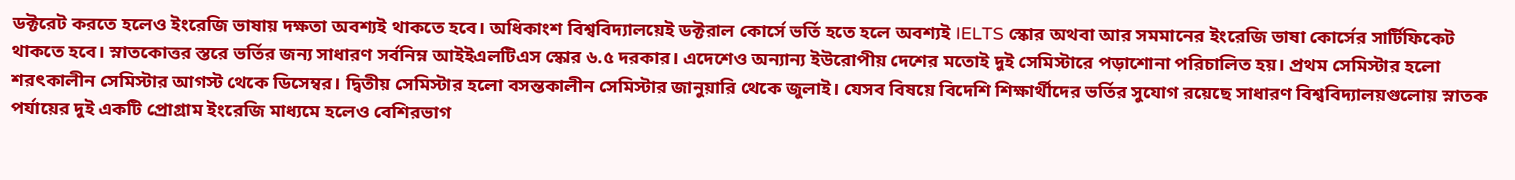ডক্টরেট করতে হলেও ইংরেজি ভাষায় দক্ষতা অবশ্যই থাকতে হবে। অধিকাংশ বিশ্ববিদ্যালয়েই ডক্টরাল কোর্সে ভর্তি হতে হলে অবশ্যই IELTS স্কোর অথবা আর সমমানের ইংরেজি ভাষা কোর্সের সার্টিফিকেট থাকতে হবে। স্নাতকোত্তর স্তরে ভর্তির জন্য সাধারণ সর্বনিম্ন আইইএলটিএস স্কোর ৬.৫ দরকার। এদেশেও অন্যান্য ইউরোপীয় দেশের মতোই দুই সেমিস্টারে পড়াশোনা পরিচালিত হয়। প্রথম সেমিস্টার হলো শরৎকালীন সেমিস্টার আগস্ট থেকে ডিসেম্বর। দ্বিতীয় সেমিস্টার হলো বসন্তকালীন সেমিস্টার জানুয়ারি থেকে জুলাই। যেসব বিষয়ে বিদেশি শিক্ষার্থীদের ভর্তির সুযোগ রয়েছে সাধারণ বিশ্ববিদ্যালয়গুলোয় স্নাতক পর্যায়ের দুই একটি প্রোগ্রাম ইংরেজি মাধ্যমে হলেও বেশিরভাগ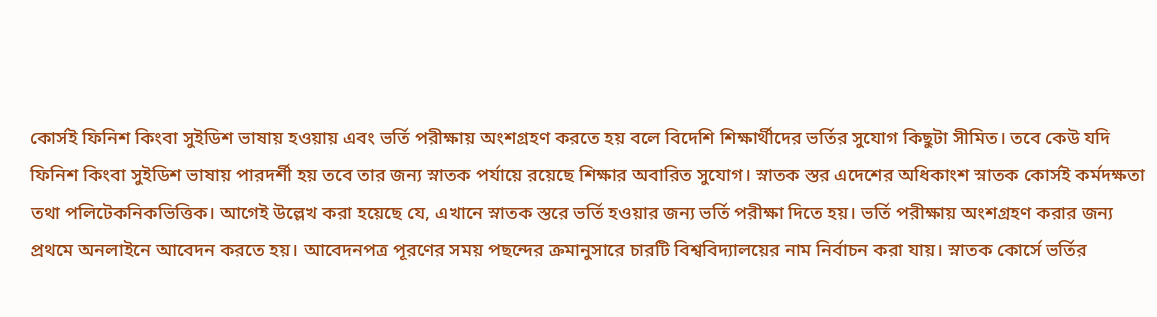কোর্সই ফিনিশ কিংবা সুইডিশ ভাষায় হওয়ায় এবং ভর্তি পরীক্ষায় অংশগ্রহণ করতে হয় বলে বিদেশি শিক্ষার্থীদের ভর্তির সুযোগ কিছুটা সীমিত। তবে কেউ যদি ফিনিশ কিংবা সুইডিশ ভাষায় পারদর্শী হয় তবে তার জন্য স্নাতক পর্যায়ে রয়েছে শিক্ষার অবারিত সুযোগ। স্নাতক স্তর এদেশের অধিকাংশ স্নাতক কোর্সই কর্মদক্ষতা তথা পলিটেকনিকভিত্তিক। আগেই উল্লেখ করা হয়েছে যে, এখানে স্নাতক স্তরে ভর্তি হওয়ার জন্য ভর্তি পরীক্ষা দিতে হয়। ভর্তি পরীক্ষায় অংশগ্রহণ করার জন্য প্রথমে অনলাইনে আবেদন করতে হয়। আবেদনপত্র পূরণের সময় পছন্দের ক্রমানুসারে চারটি বিশ্ববিদ্যালয়ের নাম নির্বাচন করা যায়। স্নাতক কোর্সে ভর্তির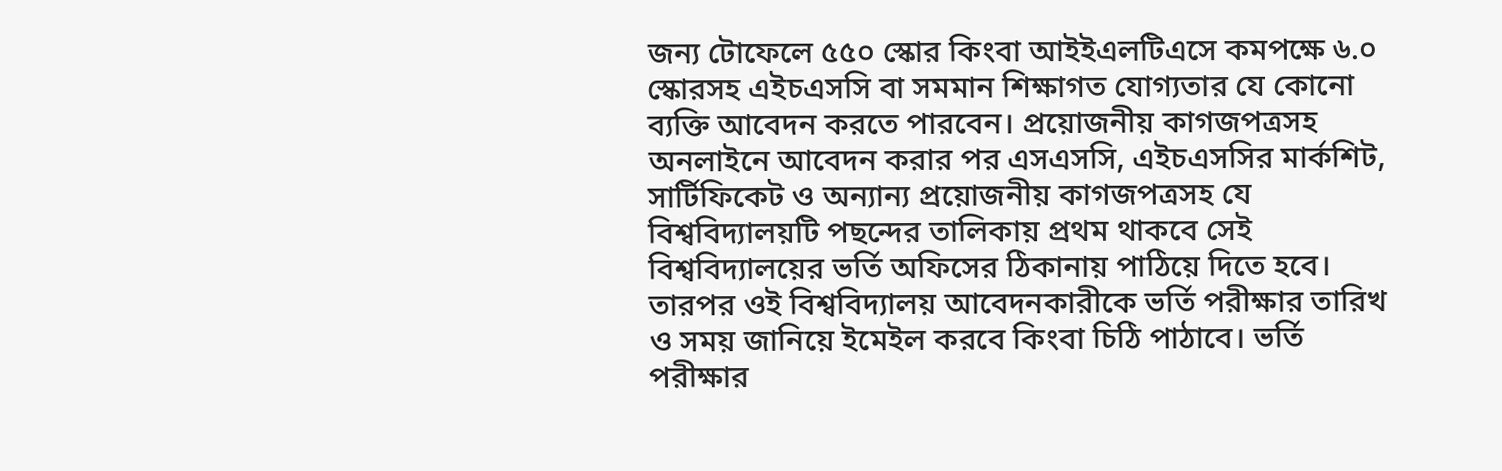জন্য টোফেলে ৫৫০ স্কোর কিংবা আইইএলটিএসে কমপক্ষে ৬.০ স্কোরসহ এইচএসসি বা সমমান শিক্ষাগত যোগ্যতার যে কোনো ব্যক্তি আবেদন করতে পারবেন। প্রয়োজনীয় কাগজপত্রসহ অনলাইনে আবেদন করার পর এসএসসি, এইচএসসির মার্কশিট, সার্টিফিকেট ও অন্যান্য প্রয়োজনীয় কাগজপত্রসহ যে বিশ্ববিদ্যালয়টি পছন্দের তালিকায় প্রথম থাকবে সেই বিশ্ববিদ্যালয়ের ভর্তি অফিসের ঠিকানায় পাঠিয়ে দিতে হবে। তারপর ওই বিশ্ববিদ্যালয় আবেদনকারীকে ভর্তি পরীক্ষার তারিখ ও সময় জানিয়ে ইমেইল করবে কিংবা চিঠি পাঠাবে। ভর্তি পরীক্ষার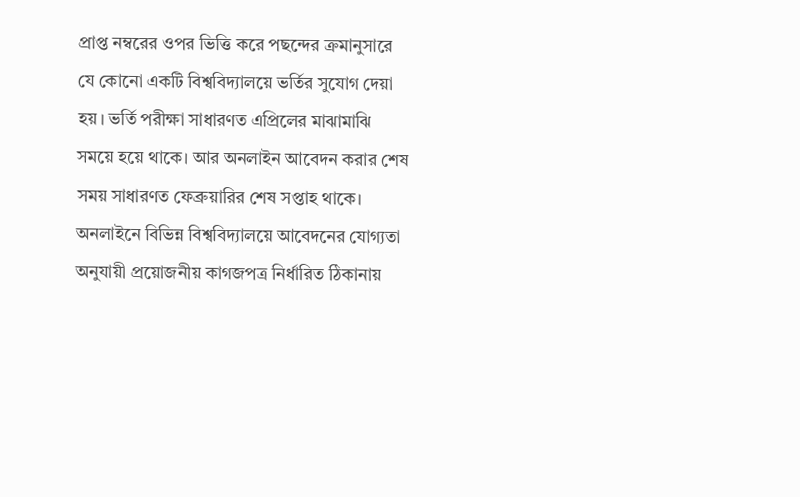প্রাপ্ত নম্বরের ওপর ভিত্তি করে পছন্দের ক্রমানুসারে যে কোনো একটি বিশ্ববিদ্যালয়ে ভর্তির সুযোগ দেয়া হয়। ভর্তি পরীক্ষা সাধারণত এপ্রিলের মাঝামাঝি সময়ে হয়ে থাকে। আর অনলাইন আবেদন করার শেষ সময় সাধারণত ফেব্রুয়ারির শেষ সপ্তাহ থাকে।
অনলাইনে বিভিন্ন বিশ্ববিদ্যালয়ে আবেদনের যোগ্যতা অনুযায়ী প্রয়োজনীয় কাগজপত্র নির্ধারিত ঠিকানায়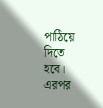পাঠিয়ে দিতে হবে। এরপর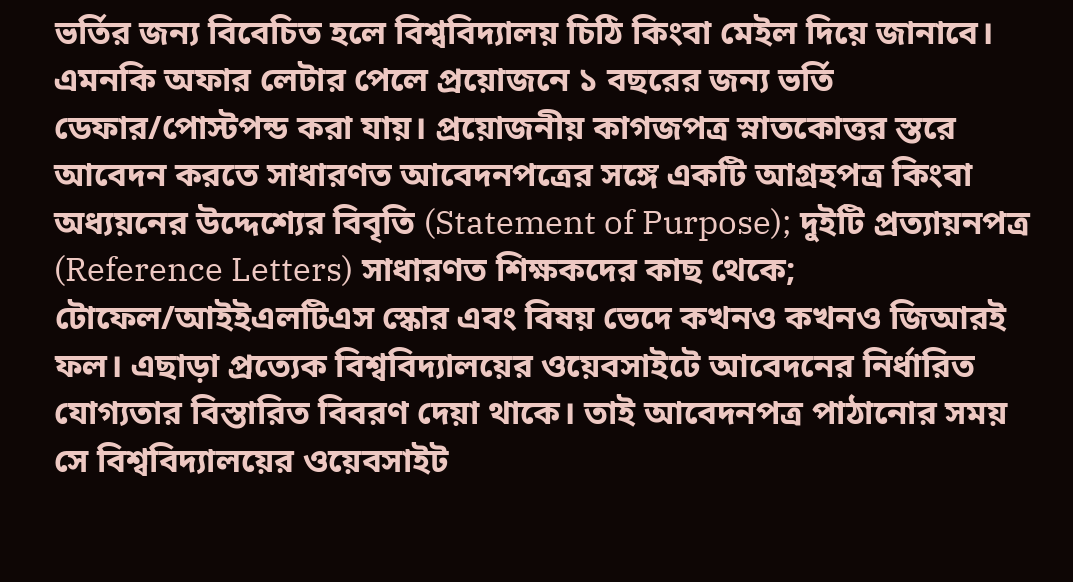ভর্তির জন্য বিবেচিত হলে বিশ্ববিদ্যালয় চিঠি কিংবা মেইল দিয়ে জানাবে। এমনকি অফার লেটার পেলে প্রয়োজনে ১ বছরের জন্য ভর্তি ডেফার/পোস্টপন্ড করা যায়। প্রয়োজনীয় কাগজপত্র স্নাতকোত্তর স্তরে আবেদন করতে সাধারণত আবেদনপত্রের সঙ্গে একটি আগ্রহপত্র কিংবা অধ্যয়নের উদ্দেশ্যের বিবৃতি (Statement of Purpose); দুইটি প্রত্যায়নপত্র (Reference Letters) সাধারণত শিক্ষকদের কাছ থেকে; টোফেল/আইইএলটিএস স্কোর এবং বিষয় ভেদে কখনও কখনও জিআরই ফল। এছাড়া প্রত্যেক বিশ্ববিদ্যালয়ের ওয়েবসাইটে আবেদনের নির্ধারিত যোগ্যতার বিস্তারিত বিবরণ দেয়া থাকে। তাই আবেদনপত্র পাঠানোর সময় সে বিশ্ববিদ্যালয়ের ওয়েবসাইট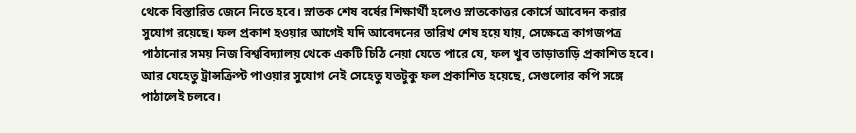থেকে বিস্তারিত জেনে নিতে হবে। স্নাতক শেষ বর্ষের শিক্ষার্থী হলেও স্নাতকোত্তর কোর্সে আবেদন করার সুযোগ রয়েছে। ফল প্রকাশ হওয়ার আগেই যদি আবেদনের তারিখ শেষ হয়ে যায়, সেক্ষেত্রে কাগজপত্র পাঠানোর সময় নিজ বিশ্ববিদ্যালয় থেকে একটি চিঠি নেয়া যেতে পারে যে, ফল খুব তাড়াতাড়ি প্রকাশিত হবে। আর যেহেতু ট্রান্সক্রিপ্ট পাওয়ার সুযোগ নেই সেহেতু যতটুকু ফল প্রকাশিত হয়েছে, সেগুলোর কপি সঙ্গে পাঠালেই চলবে।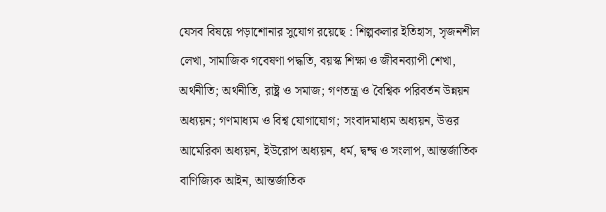যেসব বিষয়ে পড়াশোনার সুযোগ রয়েছে : শিল্পকলার ইতিহাস, সৃজনশীল লেখা, সামাজিক গবেষণা পদ্ধতি, বয়স্ক শিক্ষা ও জীবনব্যাপী শেখা, অর্থনীতি; অর্থনীতি, রাষ্ট্র ও সমাজ; গণতন্ত্র ও বৈশ্বিক পরিবর্তন উন্নয়ন অধ্যয়ন; গণমাধ্যম ও বিশ্ব যোগাযোগ; সংবাদমাধ্যম অধ্যয়ন, উত্তর আমেরিকা অধ্যয়ন, ইউরোপ অধ্যয়ন, ধর্ম, দ্বন্দ্ব ও সংলাপ, আন্তর্জাতিক বাণিজ্যিক আইন, আন্তর্জাতিক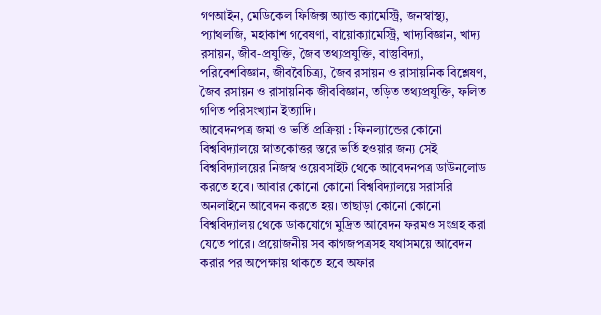গণআইন, মেডিকেল ফিজিক্স অ্যান্ড ক্যামেস্ট্রি, জনস্বাস্থ্য, প্যাথলজি, মহাকাশ গবেষণা, বায়োক্যামেস্ট্রি, খাদ্যবিজ্ঞান, খাদ্য রসায়ন, জীব-প্রযুক্তি, জৈব তথ্যপ্রযুক্তি, বাস্তুবিদ্যা, পরিবেশবিজ্ঞান, জীববৈচিত্র্য, জৈব রসায়ন ও রাসায়নিক বিশ্লেষণ, জৈব রসায়ন ও রাসায়নিক জীববিজ্ঞান, তড়িত তথ্যপ্রযুক্তি, ফলিত গণিত পরিসংখ্যান ইত্যাদি।
আবেদনপত্র জমা ও ভর্তি প্রক্রিয়া : ফিনল্যান্ডের কোনো বিশ্ববিদ্যালয়ে স্নাতকোত্তর স্তরে ভর্তি হওয়ার জন্য সেই বিশ্ববিদ্যালয়ের নিজস্ব ওয়েবসাইট থেকে আবেদনপত্র ডাউনলোড করতে হবে। আবার কোনো কোনো বিশ্ববিদ্যালয়ে সরাসরি অনলাইনে আবেদন করতে হয়। তাছাড়া কোনো কোনো বিশ্ববিদ্যালয় থেকে ডাকযোগে মুদ্রিত আবেদন ফরমও সংগ্রহ করা যেতে পারে। প্রয়োজনীয় সব কাগজপত্রসহ যথাসময়ে আবেদন করার পর অপেক্ষায় থাকতে হবে অফার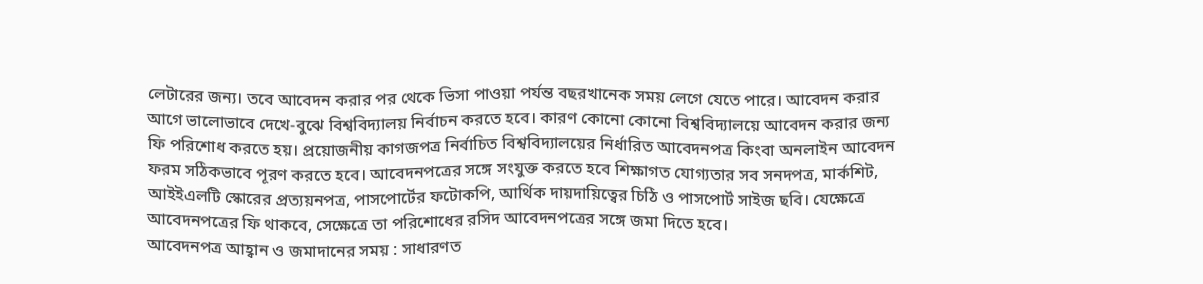লেটারের জন্য। তবে আবেদন করার পর থেকে ভিসা পাওয়া পর্যন্ত বছরখানেক সময় লেগে যেতে পারে। আবেদন করার আগে ভালোভাবে দেখে-বুঝে বিশ্ববিদ্যালয় নির্বাচন করতে হবে। কারণ কোনো কোনো বিশ্ববিদ্যালয়ে আবেদন করার জন্য ফি পরিশোধ করতে হয়। প্রয়োজনীয় কাগজপত্র নির্বাচিত বিশ্ববিদ্যালয়ের নির্ধারিত আবেদনপত্র কিংবা অনলাইন আবেদন ফরম সঠিকভাবে পূরণ করতে হবে। আবেদনপত্রের সঙ্গে সংযুক্ত করতে হবে শিক্ষাগত যোগ্যতার সব সনদপত্র, মার্কশিট, আইইএলটি স্কোরের প্রত্যয়নপত্র, পাসপোর্টের ফটোকপি, আর্থিক দায়দায়িত্বের চিঠি ও পাসপোর্ট সাইজ ছবি। যেক্ষেত্রে আবেদনপত্রের ফি থাকবে, সেক্ষেত্রে তা পরিশোধের রসিদ আবেদনপত্রের সঙ্গে জমা দিতে হবে।
আবেদনপত্র আহ্বান ও জমাদানের সময় : সাধারণত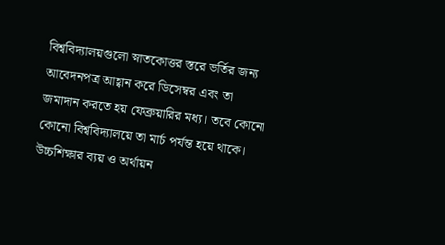বিশ্ববিদ্যালয়গুলো স্নাতকোত্তর স্তরে ভর্তির জন্য আবেদনপত্র আহ্বান করে ডিসেম্বর এবং তা জমাদান করতে হয় ফেব্রুয়ারির মধ্য। তবে কোনো কোনো বিশ্ববিদ্যালয়ে তা মার্চ পর্যন্ত হয়ে থাকে। উচ্চশিক্ষার ব্যয় ও অর্থায়ন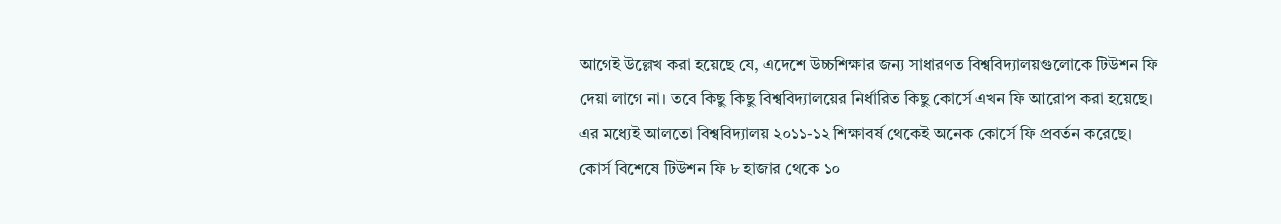আগেই উল্লেখ করা হয়েছে যে, এদেশে উচ্চশিক্ষার জন্য সাধারণত বিশ্ববিদ্যালয়গুলোকে টিউশন ফি দেয়া লাগে না। তবে কিছু কিছু বিশ্ববিদ্যালয়ের নির্ধারিত কিছু কোর্সে এখন ফি আরোপ করা হয়েছে। এর মধ্যেই আলতো বিশ্ববিদ্যালয় ২০১১-১২ শিক্ষাবর্ষ থেকেই অনেক কোর্সে ফি প্রবর্তন করেছে। কোর্স বিশেষে টিউশন ফি ৮ হাজার থেকে ১০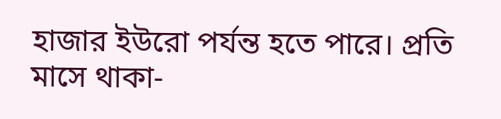হাজার ইউরো পর্যন্ত হতে পারে। প্রতি মাসে থাকা-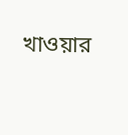খাওয়ার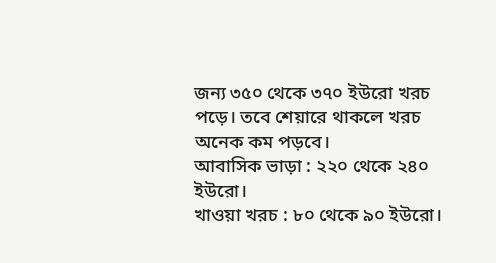জন্য ৩৫০ থেকে ৩৭০ ইউরো খরচ পড়ে। তবে শেয়ারে থাকলে খরচ অনেক কম পড়বে।
আবাসিক ভাড়া : ২২০ থেকে ২৪০ ইউরো।
খাওয়া খরচ : ৮০ থেকে ৯০ ইউরো।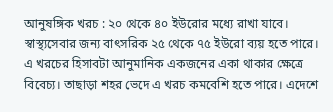আনুষঙ্গিক খরচ : ২০ থেকে ৪০ ইউরোর মধ্যে রাখা যাবে। স্বাস্থ্যসেবার জন্য বাৎসরিক ২৫ থেকে ৭৫ ইউরো ব্যয় হতে পারে। এ খরচের হিসাবটা আনুমানিক একজনের একা থাকার ক্ষেত্রে বিবেচ্য। তাছাড়া শহর ভেদে এ খরচ কমবেশি হতে পারে। এদেশে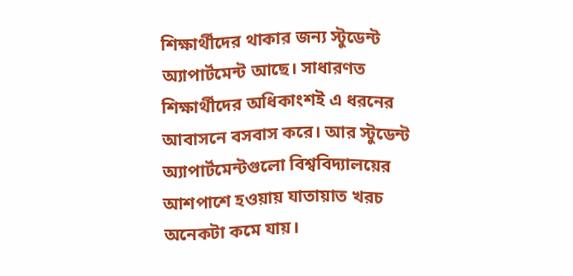শিক্ষার্থীদের থাকার জন্য স্টুডেন্ট অ্যাপার্টমেন্ট আছে। সাধারণত শিক্ষার্থীদের অধিকাংশই এ ধরনের আবাসনে বসবাস করে। আর স্টুডেন্ট অ্যাপার্টমেন্টগুলো বিশ্ববিদ্যালয়ের আশপাশে হওয়ায় যাতায়াত খরচ অনেকটা কমে যায়।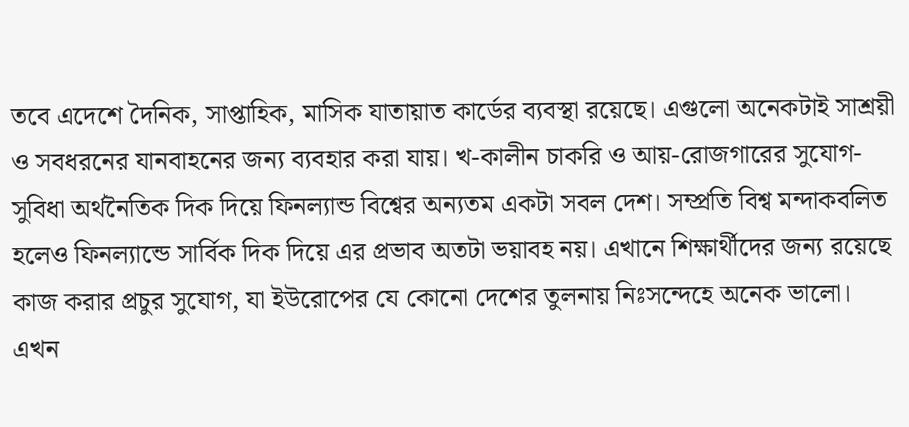তবে এদেশে দৈনিক, সাপ্তাহিক, মাসিক যাতায়াত কার্ডের ব্যবস্থা রয়েছে। এগুলো অনেকটাই সাশ্রয়ী ও সবধরনের যানবাহনের জন্য ব্যবহার করা যায়। খ-কালীন চাকরি ও আয়-রোজগারের সুযোগ-সুবিধা অর্থনৈতিক দিক দিয়ে ফিনল্যান্ড বিশ্বের অন্যতম একটা সবল দেশ। সম্প্রতি বিশ্ব মন্দাকবলিত হলেও ফিনল্যান্ডে সার্বিক দিক দিয়ে এর প্রভাব অতটা ভয়াবহ নয়। এখানে শিক্ষার্থীদের জন্য রয়েছে কাজ করার প্রচুর সুযোগ, যা ইউরোপের যে কোনো দেশের তুলনায় নিঃসন্দেহে অনেক ভালো। এখন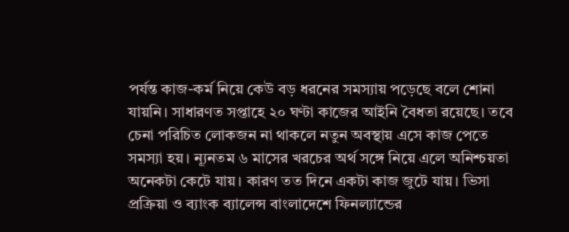পর্যন্ত কাজ-কর্ম নিয়ে কেউ বড় ধরনের সমস্যায় পড়েছে বলে শোনা যায়নি। সাধারণত সপ্তাহে ২০ ঘণ্টা কাজের আইনি বৈধতা রয়েছে। তবে চেনা পরিচিত লোকজন না থাকলে নতুন অবস্থায় এসে কাজ পেতে সমস্যা হয়। ন্যূনতম ৬ মাসের খরচের অর্থ সঙ্গে নিয়ে এলে অনিশ্চয়তা অনেকটা কেটে যায়। কারণ তত দিনে একটা কাজ জুটে যায়। ভিসা প্রক্রিয়া ও ব্যাংক ব্যালেন্স বাংলাদেশে ফিনল্যান্ডের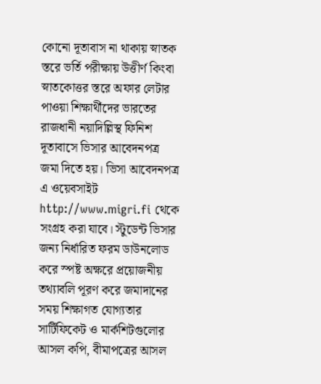কোনো দূতাবাস না থাকায় স্নাতক স্তরে ভর্তি পরীক্ষায় উত্তীর্ণ কিংবা স্নাতকোত্তর স্তরে অফার লেটার পাওয়া শিক্ষার্থীদের ভারতের রাজধানী নয়াদিল্লিস্থ ফিনিশ দূতাবাসে ভিসার আবেদনপত্র জমা দিতে হয়। ভিসা আবেদনপত্র এ ওয়েবসাইট http://www.migri.fi থেকে সংগ্রহ করা যাবে। স্টুডেন্ট ভিসার জন্য নির্ধারিত ফরম ডাউনলোড করে স্পষ্ট অক্ষরে প্রয়োজনীয় তথ্যাবলি পূরণ করে জমাদানের সময় শিক্ষাগত যোগ্যতার সার্টিফিকেট ও মার্কশিটগুলোর আসল কপি, বীমাপত্রের আসল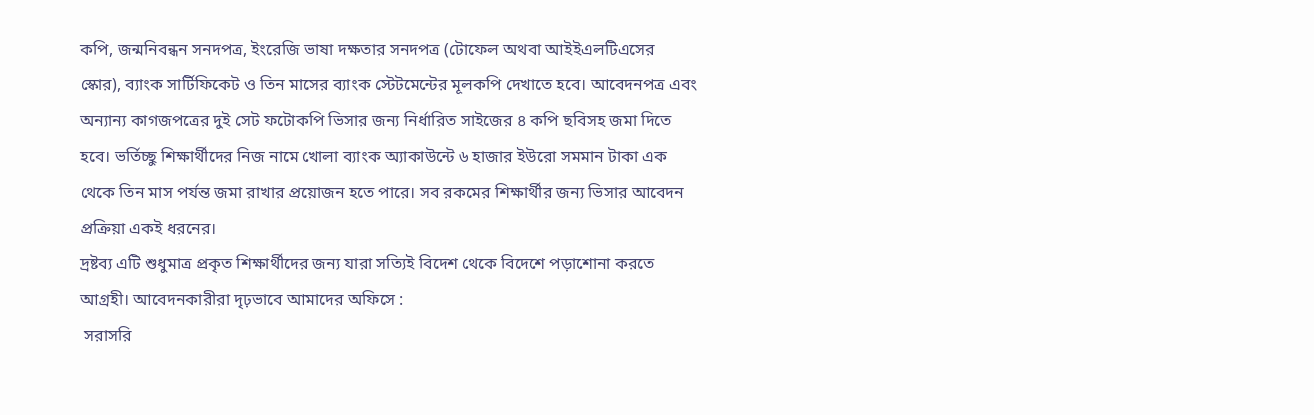কপি, জন্মনিবন্ধন সনদপত্র, ইংরেজি ভাষা দক্ষতার সনদপত্র (টোফেল অথবা আইইএলটিএসের স্কোর), ব্যাংক সার্টিফিকেট ও তিন মাসের ব্যাংক স্টেটমেন্টের মূলকপি দেখাতে হবে। আবেদনপত্র এবং অন্যান্য কাগজপত্রের দুই সেট ফটোকপি ভিসার জন্য নির্ধারিত সাইজের ৪ কপি ছবিসহ জমা দিতে হবে। ভর্তিচ্ছু শিক্ষার্থীদের নিজ নামে খোলা ব্যাংক অ্যাকাউন্টে ৬ হাজার ইউরো সমমান টাকা এক থেকে তিন মাস পর্যন্ত জমা রাখার প্রয়োজন হতে পারে। সব রকমের শিক্ষার্থীর জন্য ভিসার আবেদন প্রক্রিয়া একই ধরনের।
দ্রষ্টব্য এটি শুধুমাত্র প্রকৃত শিক্ষার্থীদের জন্য যারা সত্যিই বিদেশ থেকে বিদেশে পড়াশোনা করতে আগ্রহী। আবেদনকারীরা দৃঢ়ভাবে আমাদের অফিসে :
 সরাসরি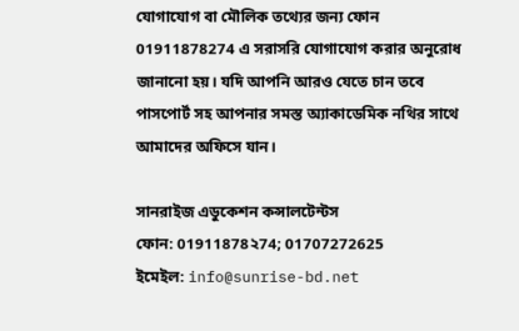যোগাযোগ বা মৌলিক তথ্যের জন্য ফোন 01911878274 এ সরাসরি যোগাযোগ করার অনুরোধ জানানো হয়। যদি আপনি আরও যেতে চান তবে পাসপোর্ট সহ আপনার সমস্ত অ্যাকাডেমিক নথির সাথে আমাদের অফিসে যান।

সানরাইজ এডুকেশন কন্সালটেন্টস
ফোন: 01911878২74; 01707272625
ইমেইল: info@sunrise-bd.net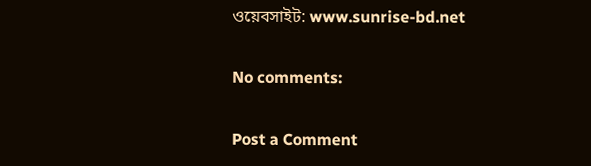ওয়েবসাইট: www.sunrise-bd.net

No comments:

Post a Comment